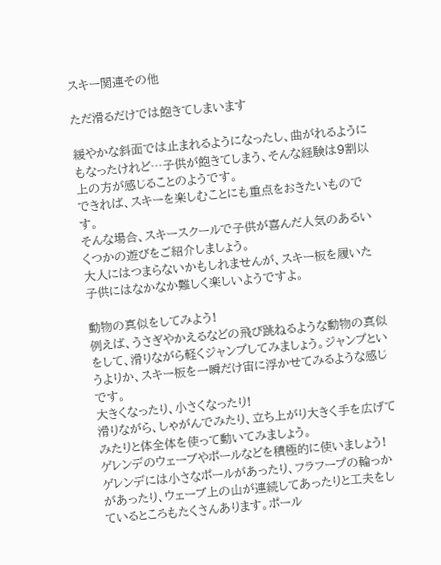スキー関連その他

ただ滑るだけでは飽きてしまいます

緩やかな斜面では止まれるようになったし、曲がれるようにもなったけれど…子供が飽きてしまう、そんな経験は9割以上の方が感じることのようです。
できれば、スキーを楽しむことにも重点をおきたいものです。
そんな場合、スキースクールで子供が喜んだ人気のあるいくつかの遊びをご紹介しましょう。
大人にはつまらないかもしれませんが、スキー板を履いた子供にはなかなか難しく楽しいようですよ。

動物の真似をしてみよう!
例えば、うさぎやかえるなどの飛び跳ねるような動物の真似をして、滑りながら軽くジャンプしてみましょう。ジャンプというよりか、スキー板を一瞬だけ宙に浮かせてみるような感じです。
大きくなったり、小さくなったり!
滑りながら、しゃがんでみたり、立ち上がり大きく手を広げてみたりと体全体を使って動いてみましょう。
ゲレンデのウェーブやポールなどを積極的に使いましょう!
ゲレンデには小さなポールがあったり、フラフープの輪っかがあったり、ウェーブ上の山が連続してあったりと工夫をしているところもたくさんあります。ポール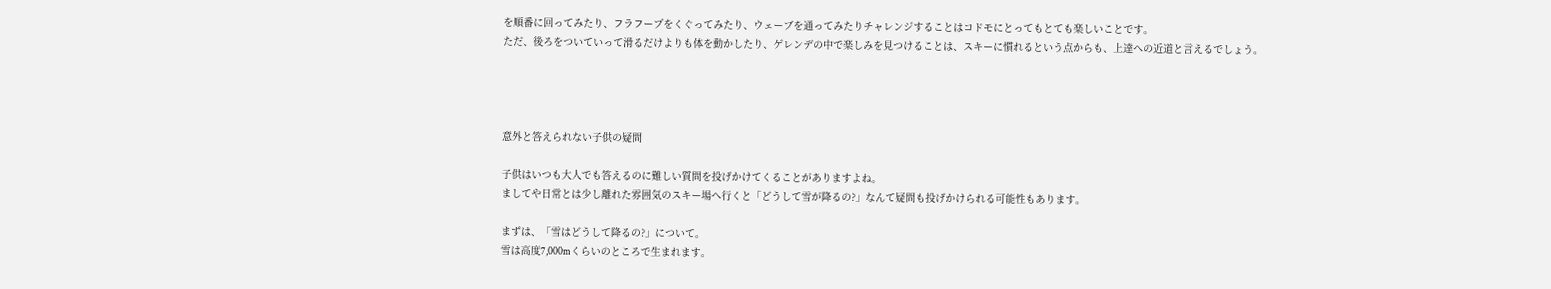を順番に回ってみたり、フラフープをくぐってみたり、ウェーブを通ってみたりチャレンジすることはコドモにとってもとても楽しいことです。
ただ、後ろをついていって滑るだけよりも体を動かしたり、ゲレンデの中で楽しみを見つけることは、スキーに慣れるという点からも、上達への近道と言えるでしょう。




意外と答えられない子供の疑問

子供はいつも大人でも答えるのに難しい質問を投げかけてくることがありますよね。
ましてや日常とは少し離れた雰囲気のスキー場へ行くと「どうして雪が降るの?」なんて疑問も投げかけられる可能性もあります。

まずは、「雪はどうして降るの?」について。
雪は高度7,000mくらいのところで生まれます。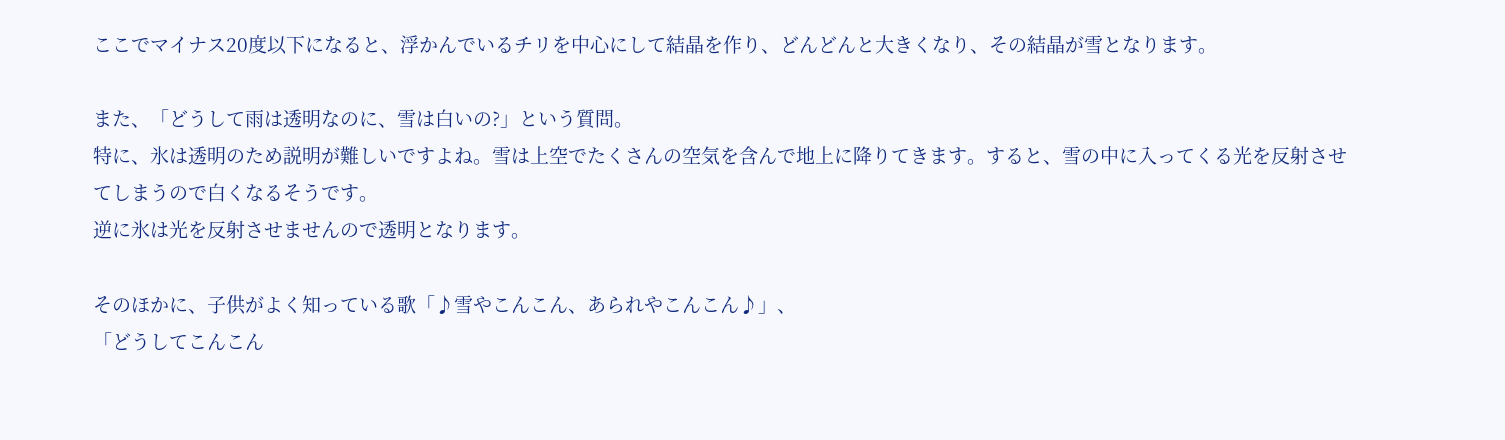ここでマイナス20度以下になると、浮かんでいるチリを中心にして結晶を作り、どんどんと大きくなり、その結晶が雪となります。

また、「どうして雨は透明なのに、雪は白いの?」という質問。
特に、氷は透明のため説明が難しいですよね。雪は上空でたくさんの空気を含んで地上に降りてきます。すると、雪の中に入ってくる光を反射させてしまうので白くなるそうです。
逆に氷は光を反射させませんので透明となります。

そのほかに、子供がよく知っている歌「♪雪やこんこん、あられやこんこん♪」、
「どうしてこんこん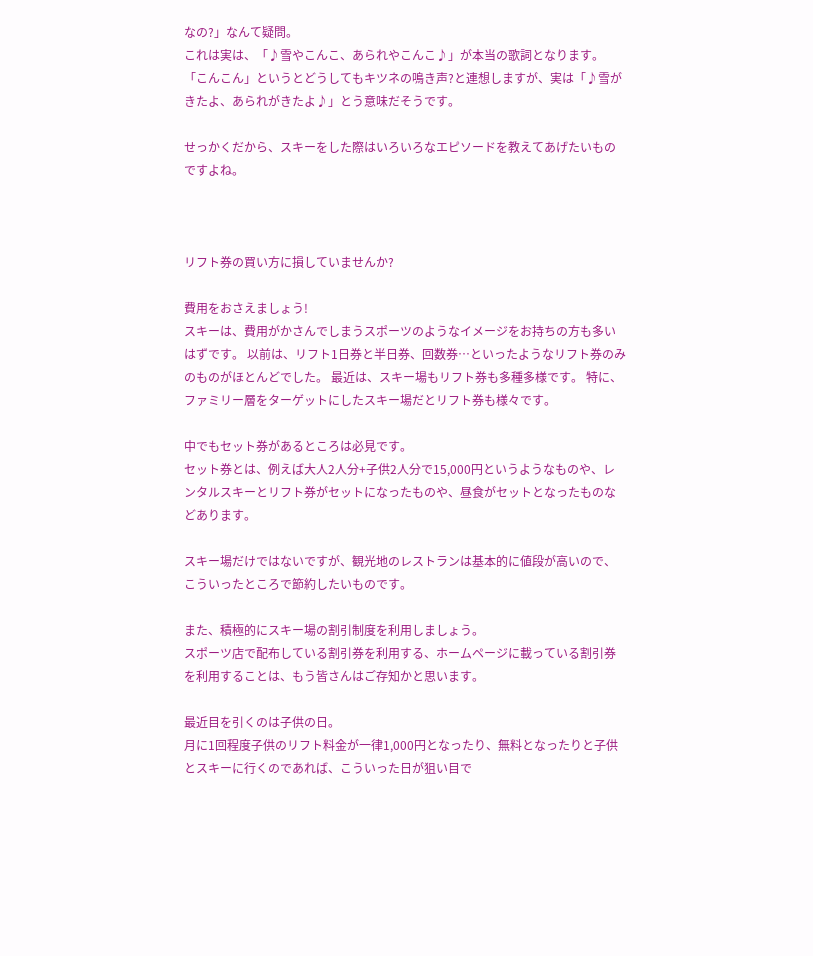なの?」なんて疑問。
これは実は、「♪雪やこんこ、あられやこんこ♪」が本当の歌詞となります。
「こんこん」というとどうしてもキツネの鳴き声?と連想しますが、実は「♪雪がきたよ、あられがきたよ♪」とう意味だそうです。

せっかくだから、スキーをした際はいろいろなエピソードを教えてあげたいものですよね。



リフト券の買い方に損していませんか?

費用をおさえましょう!
スキーは、費用がかさんでしまうスポーツのようなイメージをお持ちの方も多いはずです。 以前は、リフト1日券と半日券、回数券…といったようなリフト券のみのものがほとんどでした。 最近は、スキー場もリフト券も多種多様です。 特に、ファミリー層をターゲットにしたスキー場だとリフト券も様々です。

中でもセット券があるところは必見です。
セット券とは、例えば大人2人分+子供2人分で15,000円というようなものや、レンタルスキーとリフト券がセットになったものや、昼食がセットとなったものなどあります。

スキー場だけではないですが、観光地のレストランは基本的に値段が高いので、こういったところで節約したいものです。

また、積極的にスキー場の割引制度を利用しましょう。
スポーツ店で配布している割引券を利用する、ホームページに載っている割引券を利用することは、もう皆さんはご存知かと思います。

最近目を引くのは子供の日。
月に1回程度子供のリフト料金が一律1,000円となったり、無料となったりと子供とスキーに行くのであれば、こういった日が狙い目で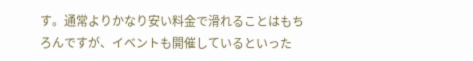す。通常よりかなり安い料金で滑れることはもちろんですが、イベントも開催しているといった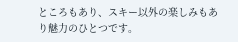ところもあり、スキー以外の楽しみもあり魅力のひとつです。